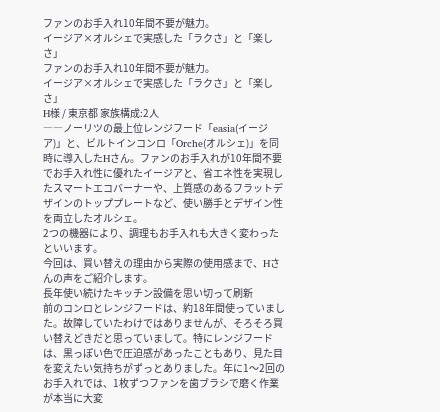ファンのお手入れ10年間不要が魅力。
イージア×オルシェで実感した「ラクさ」と「楽しさ」
ファンのお手入れ10年間不要が魅力。
イージア×オルシェで実感した「ラクさ」と「楽しさ」
H様 / 東京都 家族構成:2人
――ノーリツの最上位レンジフード「easia(イージア)」と、ビルトインコンロ「Orche(オルシェ)」を同時に導入したHさん。ファンのお手入れが10年間不要でお手入れ性に優れたイージアと、省エネ性を実現したスマートエコバーナーや、上質感のあるフラットデザインのトッププレートなど、使い勝手とデザイン性を両立したオルシェ。
2つの機器により、調理もお手入れも大きく変わったといいます。
今回は、買い替えの理由から実際の使用感まで、Hさんの声をご紹介します。
長年使い続けたキッチン設備を思い切って刷新
前のコンロとレンジフードは、約18年間使っていました。故障していたわけではありませんが、そろそろ買い替えどきだと思っていまして。特にレンジフードは、黒っぽい色で圧迫感があったこともあり、見た目を変えたい気持ちがずっとありました。年に1〜2回のお手入れでは、1枚ずつファンを歯ブラシで磨く作業が本当に大変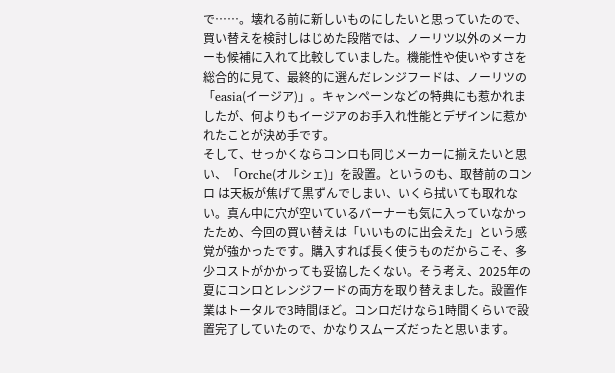で……。壊れる前に新しいものにしたいと思っていたので、買い替えを検討しはじめた段階では、ノーリツ以外のメーカーも候補に入れて比較していました。機能性や使いやすさを総合的に見て、最終的に選んだレンジフードは、ノーリツの「easia(イージア)」。キャンペーンなどの特典にも惹かれましたが、何よりもイージアのお手入れ性能とデザインに惹かれたことが決め手です。
そして、せっかくならコンロも同じメーカーに揃えたいと思い、「Orche(オルシェ)」を設置。というのも、取替前のコンロ は天板が焦げて黒ずんでしまい、いくら拭いても取れない。真ん中に穴が空いているバーナーも気に入っていなかったため、今回の買い替えは「いいものに出会えた」という感覚が強かったです。購入すれば長く使うものだからこそ、多少コストがかかっても妥協したくない。そう考え、2025年の夏にコンロとレンジフードの両方を取り替えました。設置作業はトータルで3時間ほど。コンロだけなら1時間くらいで設置完了していたので、かなりスムーズだったと思います。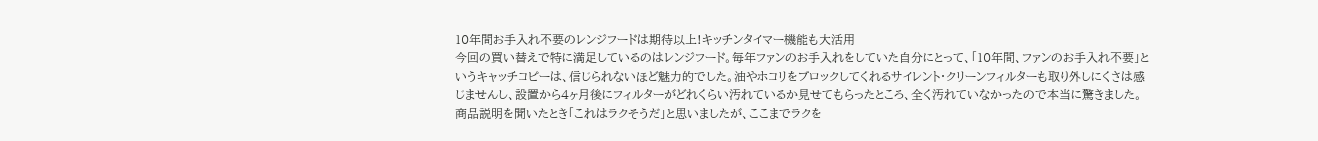10年間お手入れ不要のレンジフードは期待以上!キッチンタイマー機能も大活用
今回の買い替えで特に満足しているのはレンジフード。毎年ファンのお手入れをしていた自分にとって、「10年間、ファンのお手入れ不要」というキャッチコピーは、信じられないほど魅力的でした。油やホコリをブロックしてくれるサイレント・クリーンフィルターも取り外しにくさは感じませんし、設置から4ヶ月後にフィルターがどれくらい汚れているか見せてもらったところ、全く汚れていなかったので本当に驚きました。商品説明を聞いたとき「これはラクそうだ」と思いましたが、ここまでラクを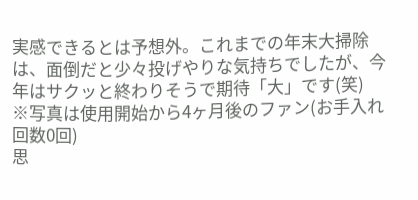実感できるとは予想外。これまでの年末大掃除は、面倒だと少々投げやりな気持ちでしたが、今年はサクッと終わりそうで期待「大」です(笑)
※写真は使用開始から4ヶ月後のファン(お手入れ回数0回)
思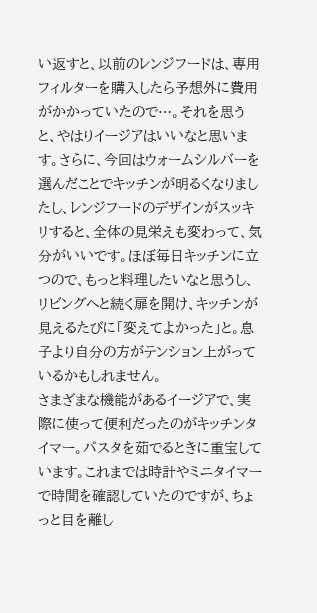い返すと、以前のレンジフードは、専用フィルターを購入したら予想外に費用がかかっていたので…。それを思うと、やはりイージアはいいなと思います。さらに、今回はウォームシルバーを選んだことでキッチンが明るくなりましたし、レンジフードのデザインがスッキリすると、全体の見栄えも変わって、気分がいいです。ほぼ毎日キッチンに立つので、もっと料理したいなと思うし、リビングへと続く扉を開け、キッチンが見えるたびに「変えてよかった」と。息子より自分の方がテンション上がっているかもしれません。
さまざまな機能があるイージアで、実際に使って便利だったのがキッチンタイマー。パスタを茹でるときに重宝しています。これまでは時計やミニタイマーで時間を確認していたのですが、ちょっと目を離し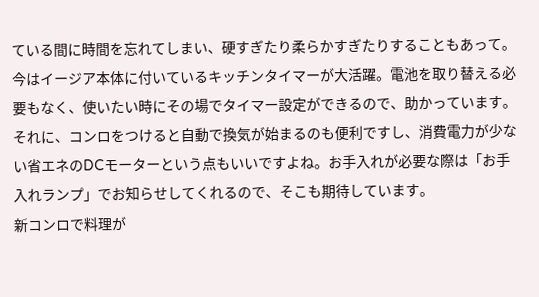ている間に時間を忘れてしまい、硬すぎたり柔らかすぎたりすることもあって。今はイージア本体に付いているキッチンタイマーが大活躍。電池を取り替える必要もなく、使いたい時にその場でタイマー設定ができるので、助かっています。
それに、コンロをつけると自動で換気が始まるのも便利ですし、消費電力が少ない省エネのDCモーターという点もいいですよね。お手入れが必要な際は「お手入れランプ」でお知らせしてくれるので、そこも期待しています。
新コンロで料理が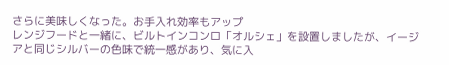さらに美味しくなった。お手入れ効率もアップ
レンジフードと一緒に、ビルトインコンロ「オルシェ」を設置しましたが、イージアと同じシルバーの色味で統一感があり、気に入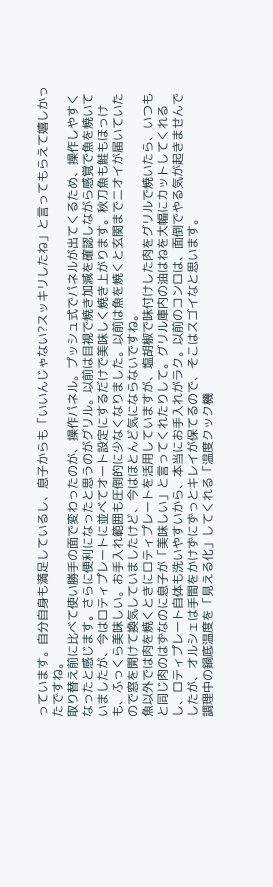っています。自分自身も満足しているし、息子からも「いいんじゃない?スッキリしたね」と言ってもらえて嬉しかったですね。
取り替え前に比べて使い勝手の面で変わったのが、操作パネル。プッシュ式でパネルが出てくるため、操作しやすくなったと感じます。さらに便利になったと思うのがグリル。以前は目視で焼き加減を確認しながら感覚で魚を焼いていましたが、今はロティプレートに並べてオート設定にするだけで美味しく焼き上がります。秋刀魚も鮭もほっけも、ふっくら美味しい。お手入れ範囲も圧倒的に少なくなりました。以前は魚を焼くと玄関までニオイが届いていたので窓を開けて換気していましたけど、今はほとんど気にならないですね。
魚以外では肉を焼くときにロティプレートを活用していますが、塩胡椒で味付けした肉をグリルで焼いたら、いつもと同じ肉のはずなのに息子が「美味しい」と言ってくれたりして。グリル庫内の油はねを大幅にカットしてくれるし、ロティプレート自体も洗いやすいから、本当にお手入れがラク。以前のコンロは、面倒でやる気が起きませんでしたが、オルシェは手間をかけずにずっとキレイが保てるので、そこはスゴイなと思います。
調理中の鍋底温度を「見える化」してくれる「温度クック機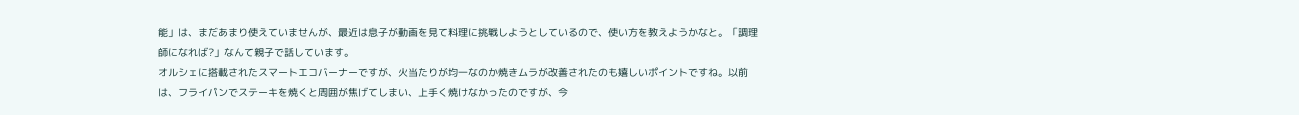能」は、まだあまり使えていませんが、最近は息子が動画を見て料理に挑戦しようとしているので、使い方を教えようかなと。「調理師になれば?」なんて親子で話しています。
オルシェに搭載されたスマートエコバーナーですが、火当たりが均一なのか焼きムラが改善されたのも嬉しいポイントですね。以前は、フライパンでステーキを焼くと周囲が焦げてしまい、上手く焼けなかったのですが、今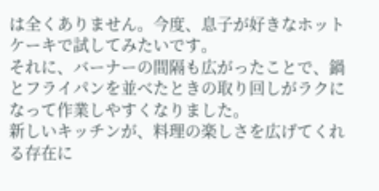は全くありません。今度、息子が好きなホットケーキで試してみたいです。
それに、バーナーの間隔も広がったことで、鍋とフライパンを並べたときの取り回しがラクになって作業しやすくなりました。
新しいキッチンが、料理の楽しさを広げてくれる存在に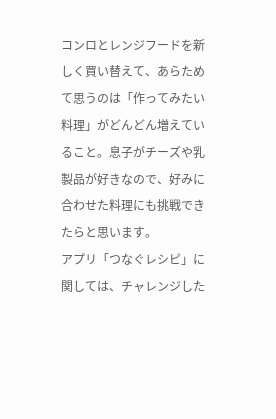コンロとレンジフードを新しく買い替えて、あらためて思うのは「作ってみたい料理」がどんどん増えていること。息子がチーズや乳製品が好きなので、好みに合わせた料理にも挑戦できたらと思います。
アプリ「つなぐレシピ」に関しては、チャレンジした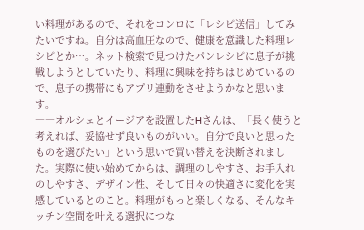い料理があるので、それをコンロに「レシピ送信」してみたいですね。自分は高血圧なので、健康を意識した料理レシピとか…。ネット検索で見つけたパンレシピに息子が挑戦しようとしていたり、料理に興味を持ちはじめているので、息子の携帯にもアプリ連動をさせようかなと思います。
――オルシェとイージアを設置したHさんは、「長く使うと考えれば、妥協せず良いものがいい。自分で良いと思ったものを選びたい」という思いで買い替えを決断されました。実際に使い始めてからは、調理のしやすさ、お手入れのしやすさ、デザイン性、そして日々の快適さに変化を実感しているとのこと。料理がもっと楽しくなる、そんなキッチン空間を叶える選択につな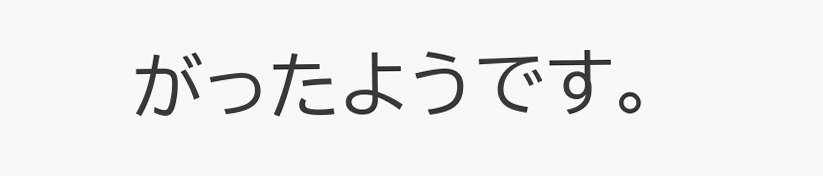がったようです。